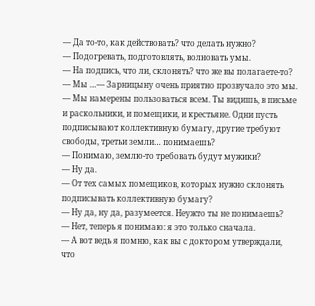— Да то-то, как действовать? что делать нужно?
— Подогревать, подготовлять, волновать умы.
— На подпись, что ли, склонять? что же вы полагаете-то?
— Мы …— Зарницыну очень приятно прозвучало это мы. — Мы намерены пользоваться всем. Ты видишь, в письме и раскольники, и помещики, и крестьяне. Одни пусть подписывают коллективную бумагу, другие требуют свободы, третьи земли… понимаешь?
— Понимаю, землю-то требовать будут мужики?
— Ну да.
— От тех самых помещиков, которых нужно склонять подписывать коллективную бумагу?
— Ну да, ну да, разумеется. Неужто ты не понимаешь?
— Нет, теперь я понимаю: я это только сначала.
— А вот ведь я помню, как вы с доктором утверждали, что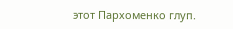этот Пархоменко глуп.